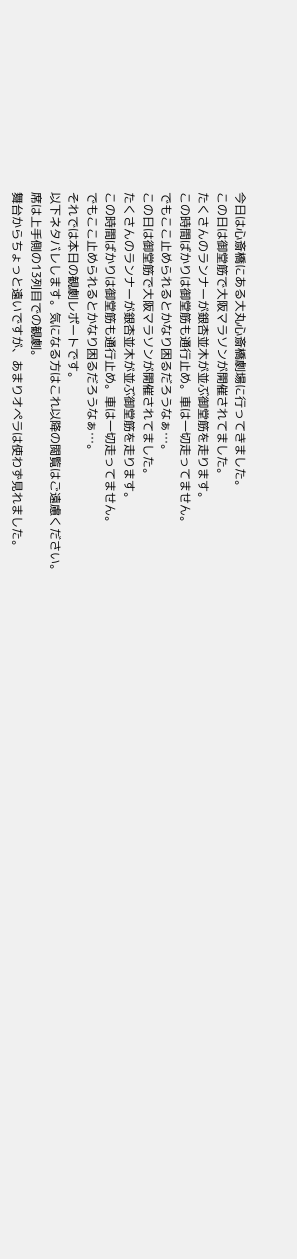今日は心斎橋にある大丸心斎橋劇場に行ってきました。
この日は御堂筋で大阪マラソンが開催されてました。
たくさんのランナーが銀杏並木が並ぶ御堂筋を走ります。
この時間ばかりは御堂筋も通行止め。車は一切走ってません。
でもここ止められるとかなり困るだろうなぁ…。
この日は御堂筋で大阪マラソンが開催されてました。
たくさんのランナーが銀杏並木が並ぶ御堂筋を走ります。
この時間ばかりは御堂筋も通行止め。車は一切走ってません。
でもここ止められるとかなり困るだろうなぁ…。
それでは本日の観劇レポートです。
以下ネタバレします。気になる方はこれ以降の閲覧はご遠慮ください。
席は上手側の13列目での観劇。
舞台からちょっと遠いですが、あまりオペラは使わず見れました。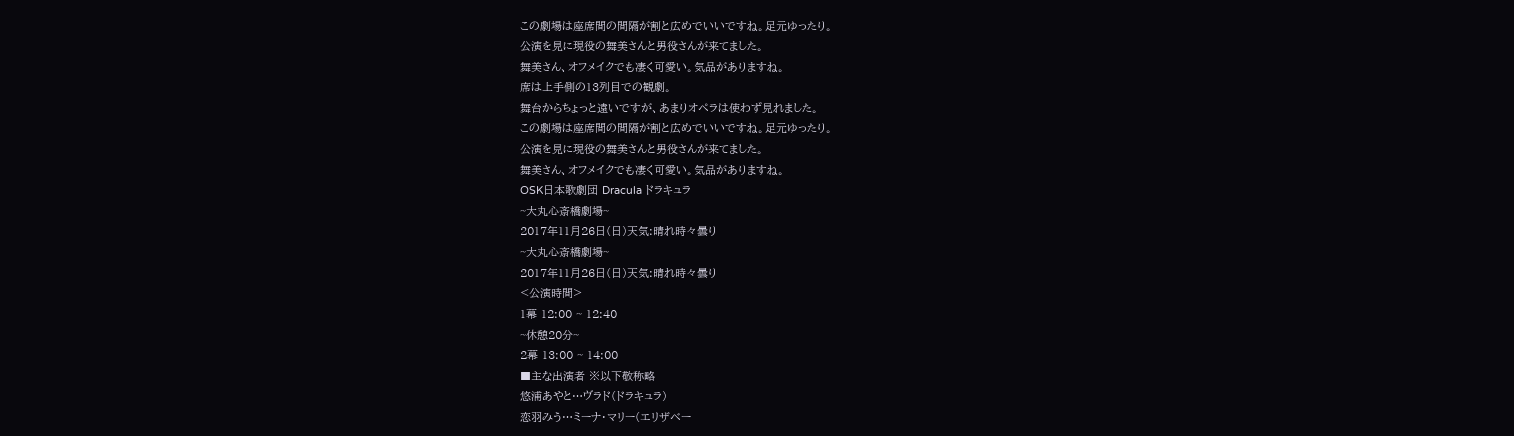この劇場は座席間の間隔が割と広めでいいですね。足元ゆったり。
公演を見に現役の舞美さんと男役さんが来てました。
舞美さん、オフメイクでも凄く可愛い。気品がありますね。
席は上手側の13列目での観劇。
舞台からちょっと遠いですが、あまりオペラは使わず見れました。
この劇場は座席間の間隔が割と広めでいいですね。足元ゆったり。
公演を見に現役の舞美さんと男役さんが来てました。
舞美さん、オフメイクでも凄く可愛い。気品がありますね。
OSK日本歌劇団 Dracula ドラキュラ
~大丸心斎橋劇場~
2017年11月26日(日)天気:晴れ時々曇り
~大丸心斎橋劇場~
2017年11月26日(日)天気:晴れ時々曇り
<公演時間>
1幕 12:00 ~ 12:40
~休憩20分~
2幕 13:00 ~ 14:00
■主な出演者 ※以下敬称略
悠浦あやと…ヴラド(ドラキュラ)
恋羽みう…ミーナ・マリー(エリザベー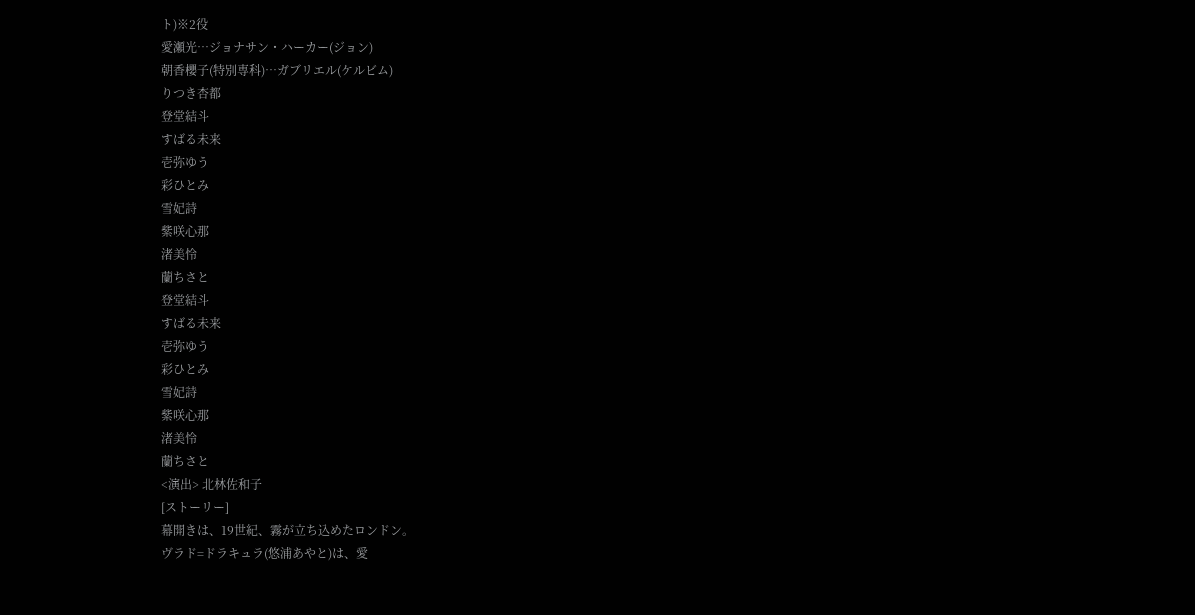ト)※2役
愛瀬光…ジョナサン・ハーカー(ジョン)
朝香櫻子(特別専科)…ガブリエル(ケルビム)
りつき杏都
登堂結斗
すばる未来
壱弥ゆう
彩ひとみ
雪妃詩
紫咲心那
渚美怜
蘭ちさと
登堂結斗
すばる未来
壱弥ゆう
彩ひとみ
雪妃詩
紫咲心那
渚美怜
蘭ちさと
<演出> 北林佐和子
[ストーリー]
幕開きは、19世紀、霧が立ち込めたロンドン。
ヴラド=ドラキュラ(悠浦あやと)は、愛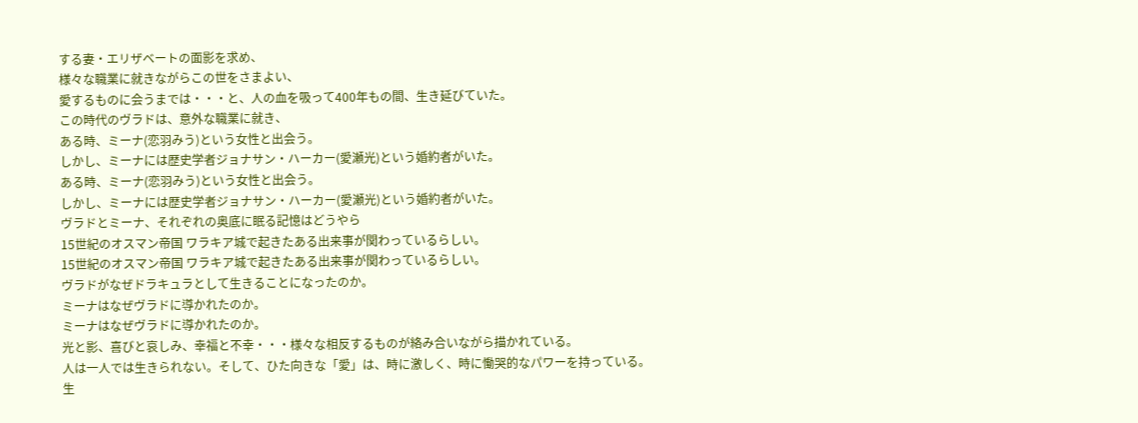する妻・エリザベートの面影を求め、
様々な職業に就きながらこの世をさまよい、
愛するものに会うまでは・・・と、人の血を吸って400年もの間、生き延びていた。
この時代のヴラドは、意外な職業に就き、
ある時、ミーナ(恋羽みう)という女性と出会う。
しかし、ミーナには歴史学者ジョナサン・ハーカー(愛瀬光)という婚約者がいた。
ある時、ミーナ(恋羽みう)という女性と出会う。
しかし、ミーナには歴史学者ジョナサン・ハーカー(愛瀬光)という婚約者がいた。
ヴラドとミーナ、それぞれの奥底に眠る記憶はどうやら
15世紀のオスマン帝国 ワラキア城で起きたある出来事が関わっているらしい。
15世紀のオスマン帝国 ワラキア城で起きたある出来事が関わっているらしい。
ヴラドがなぜドラキュラとして生きることになったのか。
ミーナはなぜヴラドに導かれたのか。
ミーナはなぜヴラドに導かれたのか。
光と影、喜びと哀しみ、幸福と不幸・・・様々な相反するものが絡み合いながら描かれている。
人は一人では生きられない。そして、ひた向きな「愛」は、時に激しく、時に慟哭的なパワーを持っている。
生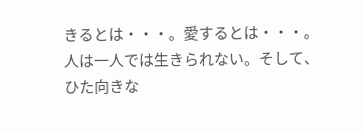きるとは・・・。愛するとは・・・。
人は一人では生きられない。そして、ひた向きな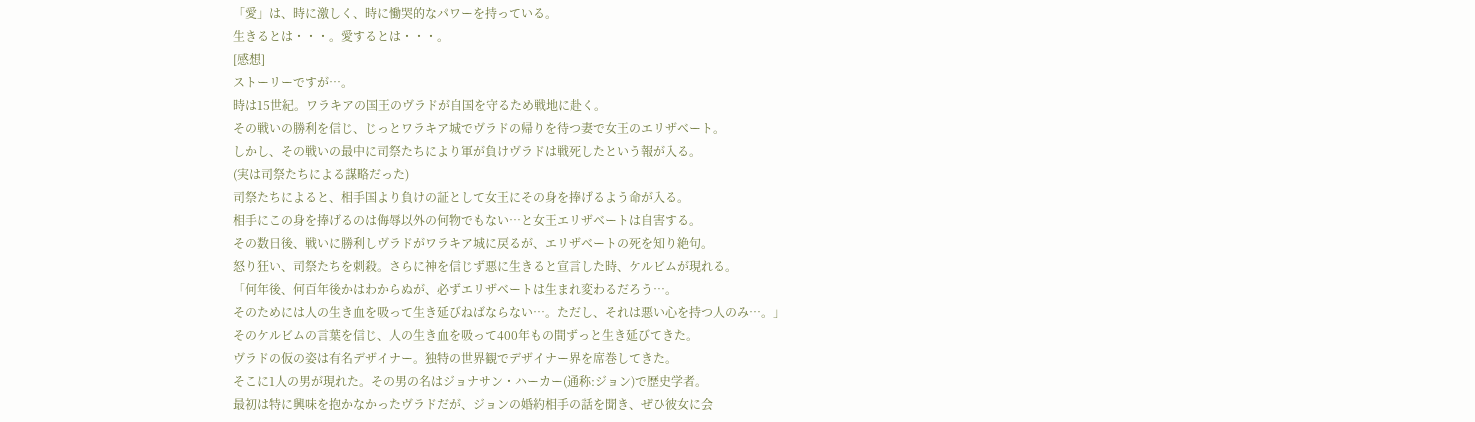「愛」は、時に激しく、時に慟哭的なパワーを持っている。
生きるとは・・・。愛するとは・・・。
[感想]
ストーリーですが…。
時は15世紀。ワラキアの国王のヴラドが自国を守るため戦地に赴く。
その戦いの勝利を信じ、じっとワラキア城でヴラドの帰りを待つ妻で女王のエリザベート。
しかし、その戦いの最中に司祭たちにより軍が負けヴラドは戦死したという報が入る。
(実は司祭たちによる謀略だった)
司祭たちによると、相手国より負けの証として女王にその身を捧げるよう命が入る。
相手にこの身を捧げるのは侮辱以外の何物でもない…と女王エリザベートは自害する。
その数日後、戦いに勝利しヴラドがワラキア城に戻るが、エリザベートの死を知り絶句。
怒り狂い、司祭たちを刺殺。さらに神を信じず悪に生きると宣言した時、ケルビムが現れる。
「何年後、何百年後かはわからぬが、必ずエリザベートは生まれ変わるだろう…。
そのためには人の生き血を吸って生き延びねばならない…。ただし、それは悪い心を持つ人のみ…。」
そのケルビムの言葉を信じ、人の生き血を吸って400年もの間ずっと生き延びてきた。
ヴラドの仮の姿は有名デザイナー。独特の世界観でデザイナー界を席巻してきた。
そこに1人の男が現れた。その男の名はジョナサン・ハーカー(通称:ジョン)で歴史学者。
最初は特に興味を抱かなかったヴラドだが、ジョンの婚約相手の話を聞き、ぜひ彼女に会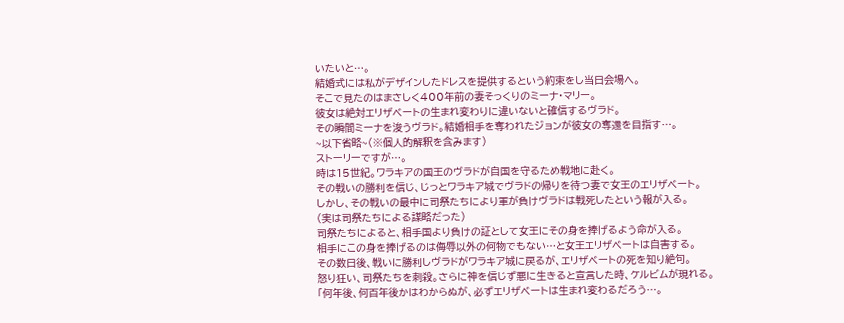いたいと…。
結婚式には私がデザインしたドレスを提供するという約束をし当日会場へ。
そこで見たのはまさしく400年前の妻そっくりのミーナ・マリー。
彼女は絶対エリザベートの生まれ変わりに違いないと確信するヴラド。
その瞬間ミーナを浚うヴラド。結婚相手を奪われたジョンが彼女の奪還を目指す…。
~以下省略~(※個人的解釈を含みます)
ストーリーですが…。
時は15世紀。ワラキアの国王のヴラドが自国を守るため戦地に赴く。
その戦いの勝利を信じ、じっとワラキア城でヴラドの帰りを待つ妻で女王のエリザベート。
しかし、その戦いの最中に司祭たちにより軍が負けヴラドは戦死したという報が入る。
(実は司祭たちによる謀略だった)
司祭たちによると、相手国より負けの証として女王にその身を捧げるよう命が入る。
相手にこの身を捧げるのは侮辱以外の何物でもない…と女王エリザベートは自害する。
その数日後、戦いに勝利しヴラドがワラキア城に戻るが、エリザベートの死を知り絶句。
怒り狂い、司祭たちを刺殺。さらに神を信じず悪に生きると宣言した時、ケルビムが現れる。
「何年後、何百年後かはわからぬが、必ずエリザベートは生まれ変わるだろう…。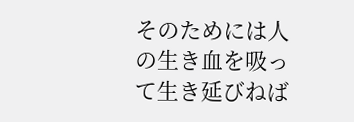そのためには人の生き血を吸って生き延びねば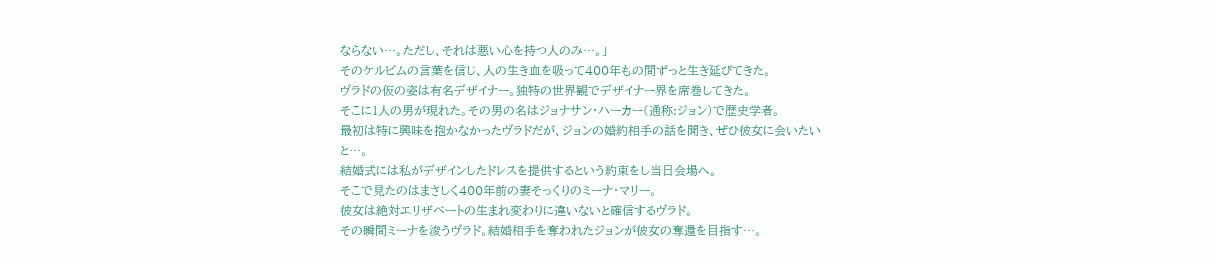ならない…。ただし、それは悪い心を持つ人のみ…。」
そのケルビムの言葉を信じ、人の生き血を吸って400年もの間ずっと生き延びてきた。
ヴラドの仮の姿は有名デザイナー。独特の世界観でデザイナー界を席巻してきた。
そこに1人の男が現れた。その男の名はジョナサン・ハーカー(通称:ジョン)で歴史学者。
最初は特に興味を抱かなかったヴラドだが、ジョンの婚約相手の話を聞き、ぜひ彼女に会いたいと…。
結婚式には私がデザインしたドレスを提供するという約束をし当日会場へ。
そこで見たのはまさしく400年前の妻そっくりのミーナ・マリー。
彼女は絶対エリザベートの生まれ変わりに違いないと確信するヴラド。
その瞬間ミーナを浚うヴラド。結婚相手を奪われたジョンが彼女の奪還を目指す…。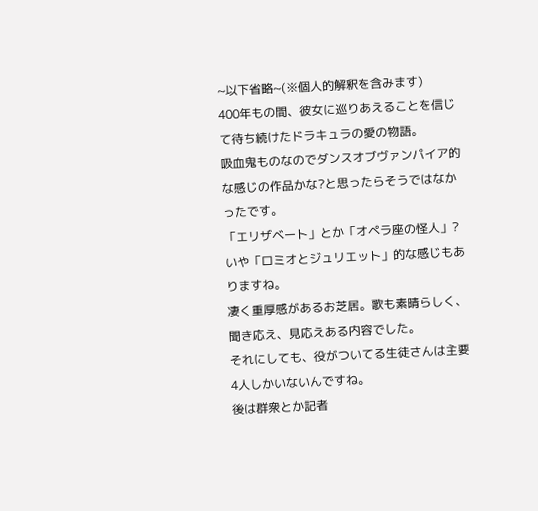~以下省略~(※個人的解釈を含みます)
400年もの間、彼女に巡りあえることを信じて待ち続けたドラキュラの愛の物語。
吸血鬼ものなのでダンスオブヴァンパイア的な感じの作品かな?と思ったらそうではなかったです。
「エリザベート」とか「オペラ座の怪人」?いや「ロミオとジュリエット」的な感じもありますね。
凄く重厚感があるお芝居。歌も素晴らしく、聞き応え、見応えある内容でした。
それにしても、役がついてる生徒さんは主要4人しかいないんですね。
後は群衆とか記者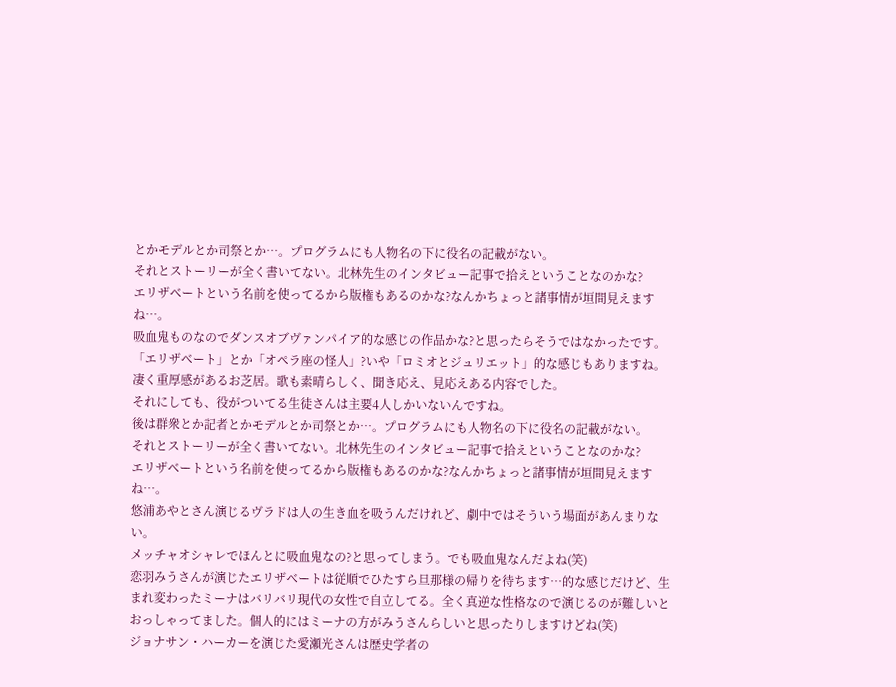とかモデルとか司祭とか…。プログラムにも人物名の下に役名の記載がない。
それとストーリーが全く書いてない。北林先生のインタビュー記事で拾えということなのかな?
エリザベートという名前を使ってるから版権もあるのかな?なんかちょっと諸事情が垣間見えますね…。
吸血鬼ものなのでダンスオブヴァンパイア的な感じの作品かな?と思ったらそうではなかったです。
「エリザベート」とか「オペラ座の怪人」?いや「ロミオとジュリエット」的な感じもありますね。
凄く重厚感があるお芝居。歌も素晴らしく、聞き応え、見応えある内容でした。
それにしても、役がついてる生徒さんは主要4人しかいないんですね。
後は群衆とか記者とかモデルとか司祭とか…。プログラムにも人物名の下に役名の記載がない。
それとストーリーが全く書いてない。北林先生のインタビュー記事で拾えということなのかな?
エリザベートという名前を使ってるから版権もあるのかな?なんかちょっと諸事情が垣間見えますね…。
悠浦あやとさん演じるヴラドは人の生き血を吸うんだけれど、劇中ではそういう場面があんまりない。
メッチャオシャレでほんとに吸血鬼なの?と思ってしまう。でも吸血鬼なんだよね(笑)
恋羽みうさんが演じたエリザベートは従順でひたすら旦那様の帰りを待ちます…的な感じだけど、生まれ変わったミーナはバリバリ現代の女性で自立してる。全く真逆な性格なので演じるのが難しいとおっしゃってました。個人的にはミーナの方がみうさんらしいと思ったりしますけどね(笑)
ジョナサン・ハーカーを演じた愛瀬光さんは歴史学者の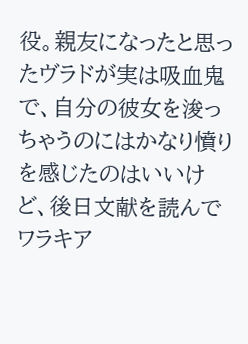役。親友になったと思ったヴラドが実は吸血鬼で、自分の彼女を浚っちゃうのにはかなり憤りを感じたのはいいけど、後日文献を読んでワラキア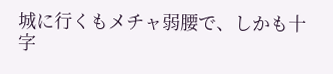城に行くもメチャ弱腰で、しかも十字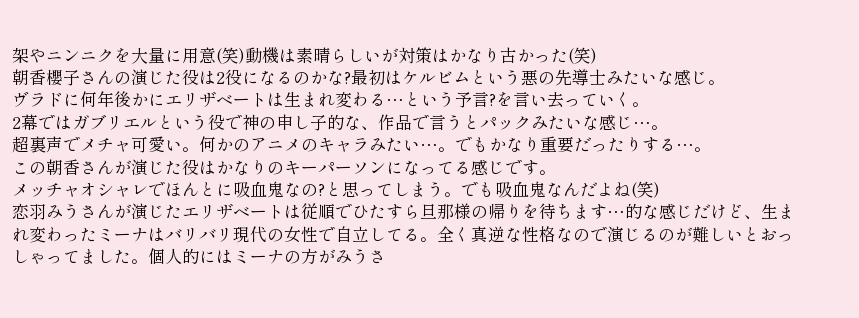架やニンニクを大量に用意(笑)動機は素晴らしいが対策はかなり古かった(笑)
朝香櫻子さんの演じた役は2役になるのかな?最初はケルビムという悪の先導士みたいな感じ。
ヴラドに何年後かにエリザベートは生まれ変わる…という予言?を言い去っていく。
2幕ではガブリエルという役で神の申し子的な、作品で言うとパックみたいな感じ…。
超裏声でメチャ可愛い。何かのアニメのキャラみたい…。でもかなり重要だったりする…。
この朝香さんが演じた役はかなりのキーパーソンになってる感じです。
メッチャオシャレでほんとに吸血鬼なの?と思ってしまう。でも吸血鬼なんだよね(笑)
恋羽みうさんが演じたエリザベートは従順でひたすら旦那様の帰りを待ちます…的な感じだけど、生まれ変わったミーナはバリバリ現代の女性で自立してる。全く真逆な性格なので演じるのが難しいとおっしゃってました。個人的にはミーナの方がみうさ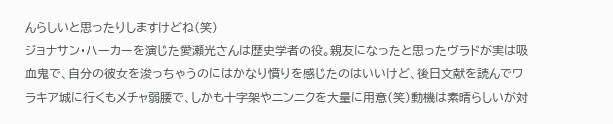んらしいと思ったりしますけどね(笑)
ジョナサン・ハーカーを演じた愛瀬光さんは歴史学者の役。親友になったと思ったヴラドが実は吸血鬼で、自分の彼女を浚っちゃうのにはかなり憤りを感じたのはいいけど、後日文献を読んでワラキア城に行くもメチャ弱腰で、しかも十字架やニンニクを大量に用意(笑)動機は素晴らしいが対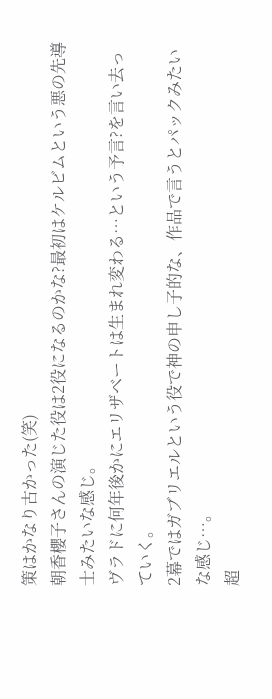策はかなり古かった(笑)
朝香櫻子さんの演じた役は2役になるのかな?最初はケルビムという悪の先導士みたいな感じ。
ヴラドに何年後かにエリザベートは生まれ変わる…という予言?を言い去っていく。
2幕ではガブリエルという役で神の申し子的な、作品で言うとパックみたいな感じ…。
超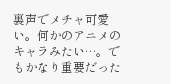裏声でメチャ可愛い。何かのアニメのキャラみたい…。でもかなり重要だった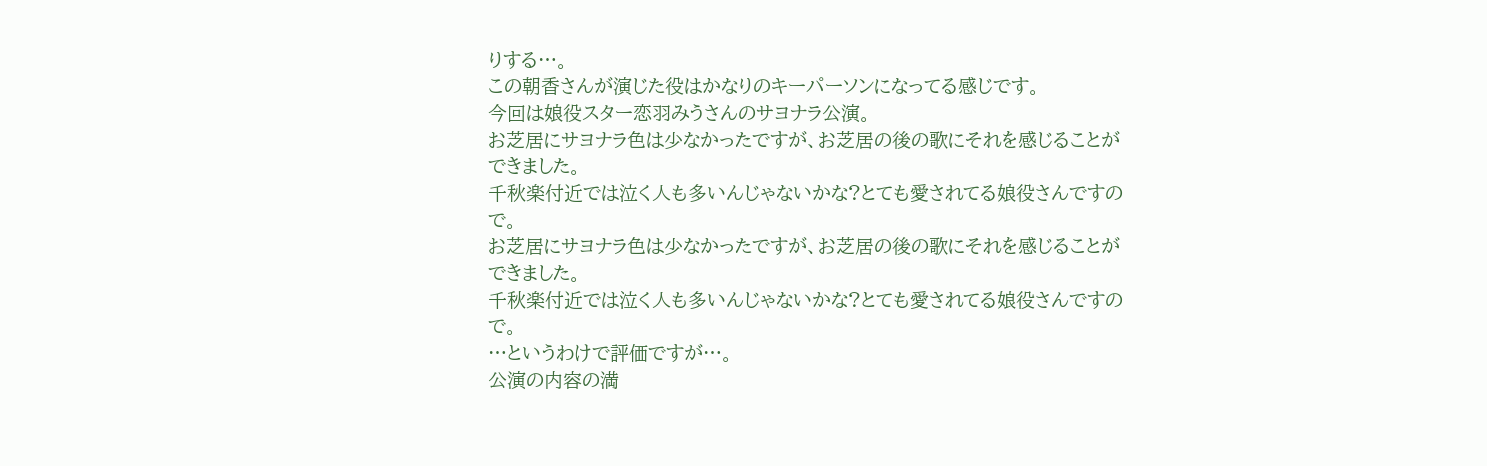りする…。
この朝香さんが演じた役はかなりのキーパーソンになってる感じです。
今回は娘役スター恋羽みうさんのサヨナラ公演。
お芝居にサヨナラ色は少なかったですが、お芝居の後の歌にそれを感じることができました。
千秋楽付近では泣く人も多いんじゃないかな?とても愛されてる娘役さんですので。
お芝居にサヨナラ色は少なかったですが、お芝居の後の歌にそれを感じることができました。
千秋楽付近では泣く人も多いんじゃないかな?とても愛されてる娘役さんですので。
…というわけで評価ですが…。
公演の内容の満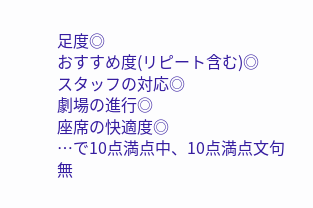足度◎
おすすめ度(リピート含む)◎
スタッフの対応◎
劇場の進行◎
座席の快適度◎
…で10点満点中、10点満点文句無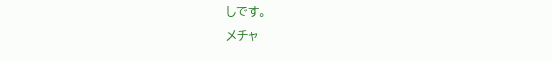しです。
メチャ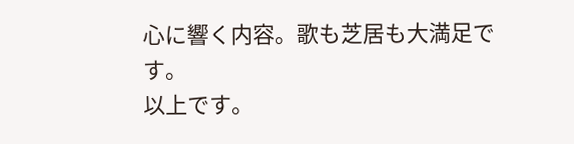心に響く内容。歌も芝居も大満足です。
以上です。